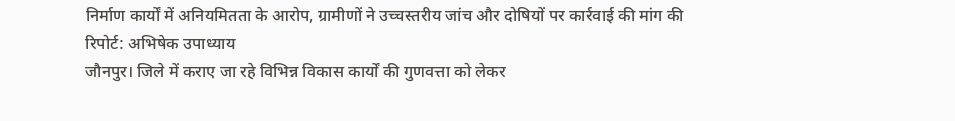निर्माण कार्यों में अनियमितता के आरोप, ग्रामीणों ने उच्चस्तरीय जांच और दोषियों पर कार्रवाई की मांग की
रिपोर्ट: अभिषेक उपाध्याय
जौनपुर। जिले में कराए जा रहे विभिन्न विकास कार्यों की गुणवत्ता को लेकर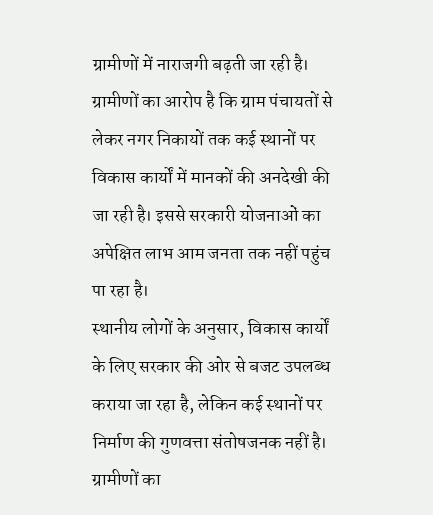ग्रामीणों में नाराजगी बढ़ती जा रही है। ग्रामीणों का आरोप है कि ग्राम पंचायतों से लेकर नगर निकायों तक कई स्थानों पर विकास कार्यों में मानकों की अनदेखी की जा रही है। इससे सरकारी योजनाओं का अपेक्षित लाभ आम जनता तक नहीं पहुंच पा रहा है।
स्थानीय लोगों के अनुसार, विकास कार्यों के लिए सरकार की ओर से बजट उपलब्ध कराया जा रहा है, लेकिन कई स्थानों पर निर्माण की गुणवत्ता संतोषजनक नहीं है। ग्रामीणों का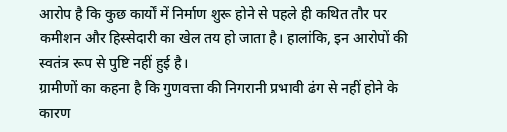आरोप है कि कुछ कार्यों में निर्माण शुरू होने से पहले ही कथित तौर पर कमीशन और हिस्सेदारी का खेल तय हो जाता है। हालांकि, इन आरोपों की स्वतंत्र रूप से पुष्टि नहीं हुई है।
ग्रामीणों का कहना है कि गुणवत्ता की निगरानी प्रभावी ढंग से नहीं होने के कारण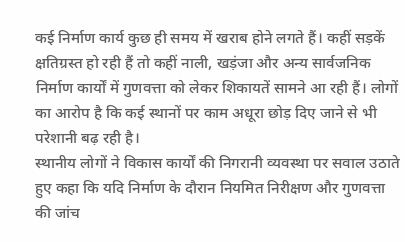कई निर्माण कार्य कुछ ही समय में खराब होने लगते हैं। कहीं सड़कें क्षतिग्रस्त हो रही हैं तो कहीं नाली, खड़ंजा और अन्य सार्वजनिक निर्माण कार्यों में गुणवत्ता को लेकर शिकायतें सामने आ रही हैं। लोगों का आरोप है कि कई स्थानों पर काम अधूरा छोड़ दिए जाने से भी परेशानी बढ़ रही है।
स्थानीय लोगों ने विकास कार्यों की निगरानी व्यवस्था पर सवाल उठाते हुए कहा कि यदि निर्माण के दौरान नियमित निरीक्षण और गुणवत्ता की जांच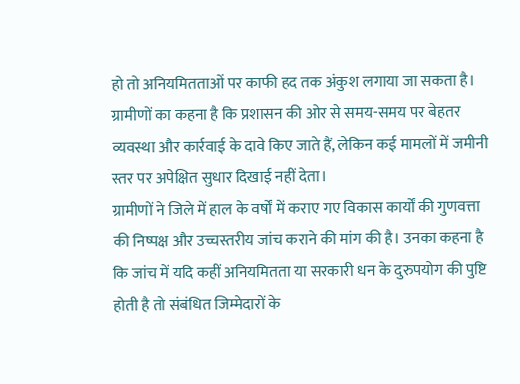हो तो अनियमितताओं पर काफी हद तक अंकुश लगाया जा सकता है। ग्रामीणों का कहना है कि प्रशासन की ओर से समय-समय पर बेहतर व्यवस्था और कार्रवाई के दावे किए जाते हैं, लेकिन कई मामलों में जमीनी स्तर पर अपेक्षित सुधार दिखाई नहीं देता।
ग्रामीणों ने जिले में हाल के वर्षों में कराए गए विकास कार्यों की गुणवत्ता की निष्पक्ष और उच्चस्तरीय जांच कराने की मांग की है। उनका कहना है कि जांच में यदि कहीं अनियमितता या सरकारी धन के दुरुपयोग की पुष्टि होती है तो संबंधित जिम्मेदारों के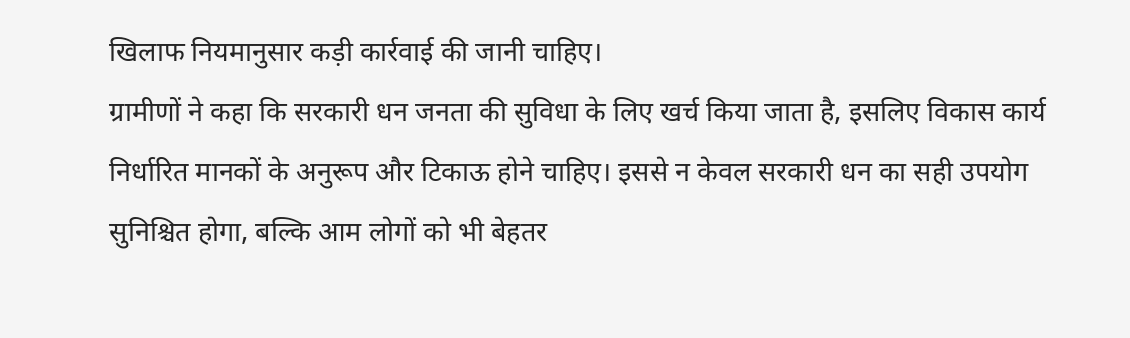खिलाफ नियमानुसार कड़ी कार्रवाई की जानी चाहिए।
ग्रामीणों ने कहा कि सरकारी धन जनता की सुविधा के लिए खर्च किया जाता है, इसलिए विकास कार्य निर्धारित मानकों के अनुरूप और टिकाऊ होने चाहिए। इससे न केवल सरकारी धन का सही उपयोग सुनिश्चित होगा, बल्कि आम लोगों को भी बेहतर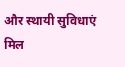और स्थायी सुविधाएं मिल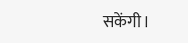सकेंगी।